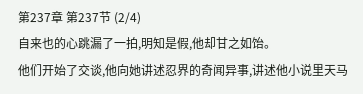第237章 第237节 (2/4)
自来也的心跳漏了一拍,明知是假,他却甘之如饴。
他们开始了交谈,他向她讲述忍界的奇闻异事,讲述他小说里天马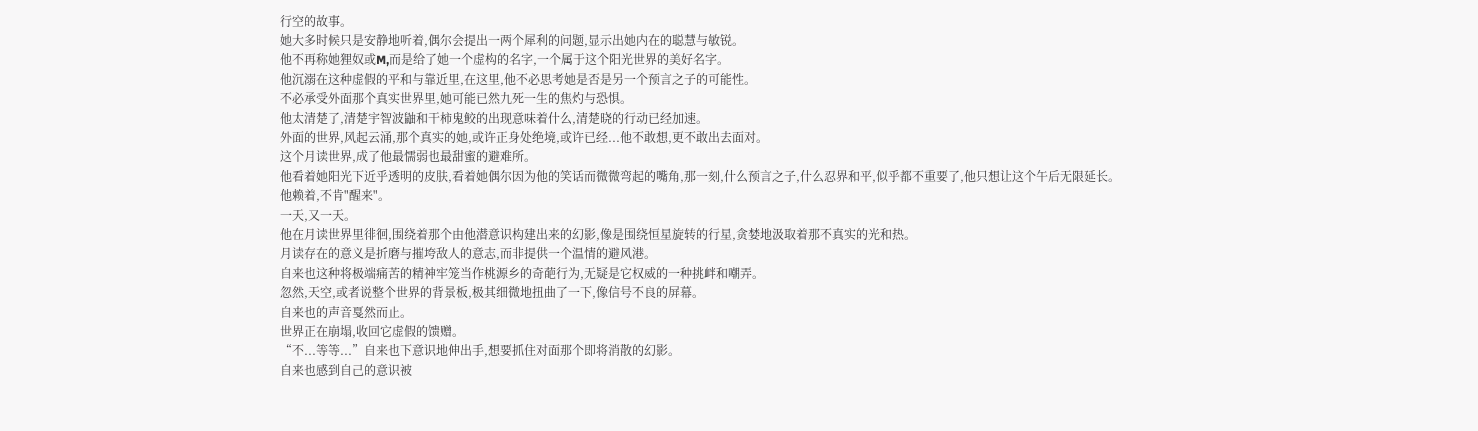行空的故事。
她大多时候只是安静地听着,偶尔会提出一两个犀利的问题,显示出她内在的聪慧与敏锐。
他不再称她狸奴或M,而是给了她一个虚构的名字,一个属于这个阳光世界的美好名字。
他沉溺在这种虚假的平和与靠近里,在这里,他不必思考她是否是另一个预言之子的可能性。
不必承受外面那个真实世界里,她可能已然九死一生的焦灼与恐惧。
他太清楚了,清楚宇智波鼬和干柿鬼鲛的出现意味着什么,清楚晓的行动已经加速。
外面的世界,风起云涌,那个真实的她,或许正身处绝境,或许已经...他不敢想,更不敢出去面对。
这个月读世界,成了他最懦弱也最甜蜜的避难所。
他看着她阳光下近乎透明的皮肤,看着她偶尔因为他的笑话而微微弯起的嘴角,那一刻,什么预言之子,什么忍界和平,似乎都不重要了,他只想让这个午后无限延长。
他赖着,不肯"醒来"。
一天,又一天。
他在月读世界里徘徊,围绕着那个由他潜意识构建出来的幻影,像是围绕恒星旋转的行星,贪婪地汲取着那不真实的光和热。
月读存在的意义是折磨与摧垮敌人的意志,而非提供一个温情的避风港。
自来也这种将极端痛苦的精神牢笼当作桃源乡的奇葩行为,无疑是它权威的一种挑衅和嘲弄。
忽然,天空,或者说整个世界的背景板,极其细微地扭曲了一下,像信号不良的屏幕。
自来也的声音戛然而止。
世界正在崩塌,收回它虚假的馈赠。
“不...等等...”自来也下意识地伸出手,想要抓住对面那个即将消散的幻影。
自来也感到自己的意识被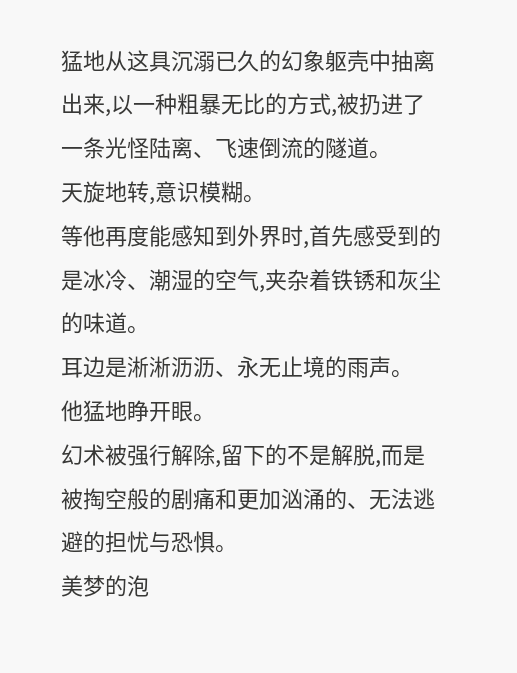猛地从这具沉溺已久的幻象躯壳中抽离出来,以一种粗暴无比的方式,被扔进了一条光怪陆离、飞速倒流的隧道。
天旋地转,意识模糊。
等他再度能感知到外界时,首先感受到的是冰冷、潮湿的空气,夹杂着铁锈和灰尘的味道。
耳边是淅淅沥沥、永无止境的雨声。
他猛地睁开眼。
幻术被强行解除,留下的不是解脱,而是被掏空般的剧痛和更加汹涌的、无法逃避的担忧与恐惧。
美梦的泡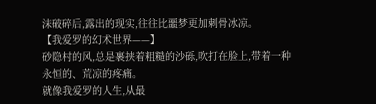沫破碎后,露出的现实,往往比噩梦更加刺骨冰凉。
【我爱罗的幻术世界——】
砂隐村的风,总是裹挟着粗糙的沙砾,吹打在脸上,带着一种永恒的、荒凉的疼痛。
就像我爱罗的人生,从最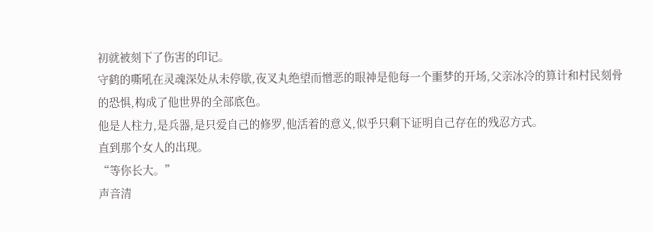初就被刻下了伤害的印记。
守鹤的嘶吼在灵魂深处从未停歇,夜叉丸绝望而憎恶的眼神是他每一个噩梦的开场,父亲冰冷的算计和村民刻骨的恐惧,构成了他世界的全部底色。
他是人柱力,是兵器,是只爱自己的修罗,他活着的意义,似乎只剩下证明自己存在的残忍方式。
直到那个女人的出现。
“等你长大。”
声音清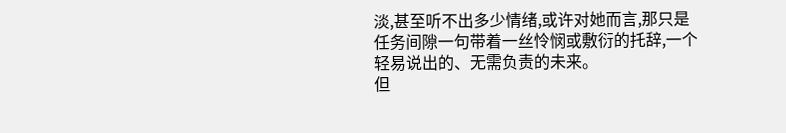淡,甚至听不出多少情绪,或许对她而言,那只是任务间隙一句带着一丝怜悯或敷衍的托辞,一个轻易说出的、无需负责的未来。
但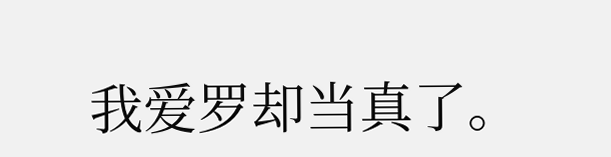我爱罗却当真了。